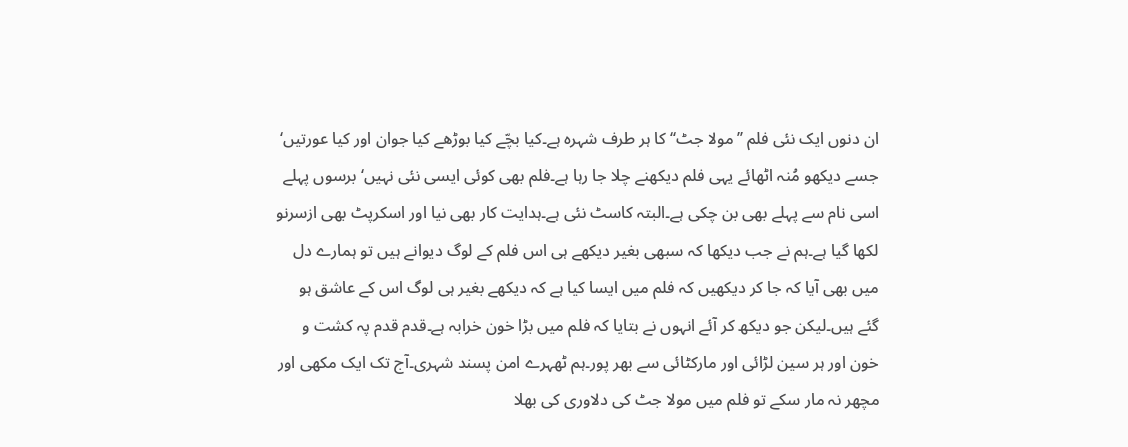ان دنوں ایک نئی فلم ’’مولا جٹ‘‘ کا ہر طرف شہرہ ہے۔کیا بچّے کیا بوڑھے کیا جوان اور کیا عورتیں‘ جسے دیکھو مُنہ اٹھائے یہی فلم دیکھنے چلا جا رہا ہے۔فلم بھی کوئی ایسی نئی نہیں‘ برسوں پہلے اسی نام سے پہلے بھی بن چکی ہے۔البتہ کاسٹ نئی ہے۔ہدایت کار بھی نیا اور اسکرپٹ بھی ازسرنو لکھا گیا ہے۔ہم نے جب دیکھا کہ سبھی بغیر دیکھے ہی اس فلم کے لوگ دیوانے ہیں تو ہمارے دل میں بھی آیا کہ جا کر دیکھیں کہ فلم میں ایسا کیا ہے کہ دیکھے بغیر ہی لوگ اس کے عاشق ہو گئے ہیں۔لیکن جو دیکھ کر آئے انہوں نے بتایا کہ فلم میں بڑا خون خرابہ ہے۔قدم قدم پہ کشت و خون اور ہر سین لڑائی اور مارکٹائی سے بھر پور۔ہم ٹھہرے امن پسند شہری۔آج تک ایک مکھی اور مچھر نہ مار سکے تو فلم میں مولا جٹ کی دلاوری کی بھلا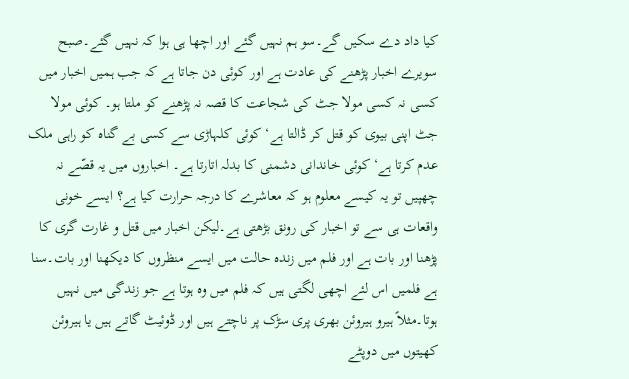کیا داد دے سکیں گے۔سو ہم نہیں گئے اور اچھا ہی ہوا کہ نہیں گئے۔صبح سویرے اخبار پڑھنے کی عادت ہے اور کوئی دن جاتا ہے کہ جب ہمیں اخبار میں کسی نہ کسی مولا جٹ کی شجاعت کا قصہ نہ پڑھنے کو ملتا ہو۔ کوئی مولا جٹ اپنی بیوی کو قتل کر ڈالتا ہے‘ کوئی کلہاڑی سے کسی بے گناہ کو راہی ملک عدم کرتا ہے‘ کوئی خاندانی دشمنی کا بدلہ اتارتا ہے۔ اخباروں میں یہ قصّے نہ چھپیں تو یہ کیسے معلوم ہو کہ معاشرے کا درجہ حرارت کیا ہے؟ ایسے خونی واقعات ہی سے تو اخبار کی رونق بڑھتی ہے۔لیکن اخبار میں قتل و غارت گری کا پڑھنا اور بات ہے اور فلم میں زندہ حالت میں ایسے منظروں کا دیکھنا اور بات۔سنا ہے فلمیں اس لئے اچھی لگتی ہیں کہ فلم میں وہ ہوتا ہے جو زندگی میں نہیں ہوتا۔مثلاً ہیرو ہیروئن بھری پری سڑک پر ناچتے ہیں اور ڈوئیٹ گاتے ہیں یا ہیروئن کھیتوں میں دوپٹے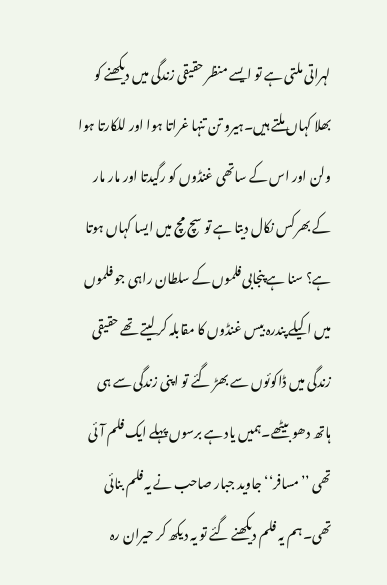لہراتی ملتی ہے تو ایسے منظر حقیقی زندگی میں دیکھنے کو بھلا کہاں ملتے ہیں۔ہیرو تن تنہا غراتا ہوا اور للکارتا ہوا ولن اور اس کے ساتھی غنڈوں کو رگیدتا اور مار مار کے بھرکس نکال دیتا ہے تو سچ مچ میں ایسا کہاں ہوتا ہے؟ سنا ہے پنجابی فلموں کے سلطان راہی جو فلموں میں اکیلے پندرہ بیس غنڈوں کا مقابلہ کر لیتے تھے حقیقی زندگی میں ڈاکوئوں سے بھڑ گئے تو اپنی زندگی سے ہی ہاتھ دھو بیٹھے۔ہمیں یاد ہے برسوں پہلے ایک فلم آئی تھی ’’مسافر‘‘ جاوید جبار صاحب نے یہ فلم بنائی تھی۔ ہم یہ فلم دیکھنے گئے تو یہ دیکھ کر حیران رہ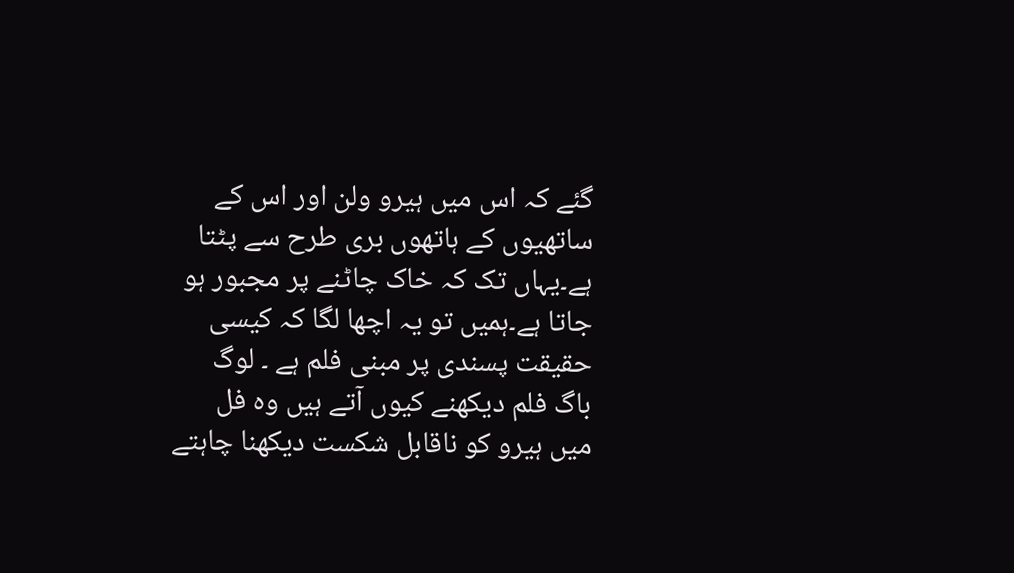گئے کہ اس میں ہیرو ولن اور اس کے ساتھیوں کے ہاتھوں بری طرح سے پٹتا ہے۔یہاں تک کہ خاک چاٹنے پر مجبور ہو جاتا ہے۔ہمیں تو یہ اچھا لگا کہ کیسی حقیقت پسندی پر مبنی فلم ہے ۔ لوگ باگ فلم دیکھنے کیوں آتے ہیں وہ فل میں ہیرو کو ناقابل شکست دیکھنا چاہتے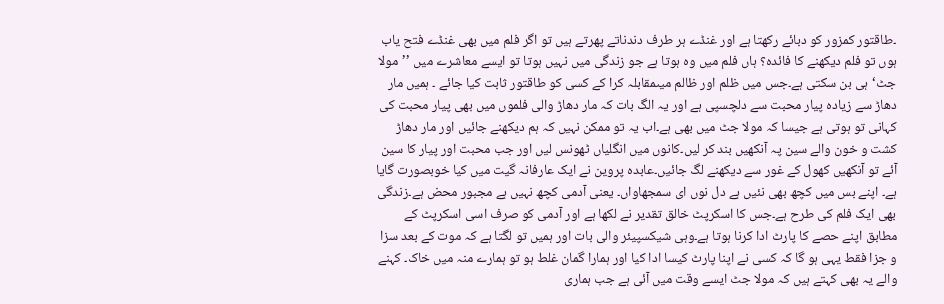۔طاقتور کمزور کو دبائے رکھتا ہے اور غنڈے ہر طرف دندناتے پھرتے ہیں تو اگر فلم میں بھی غنڈے فتح یاب ہوں تو فلم دیکھنے کا فائدہ؟ ہاں فلم میں وہ ہوتا ہے جو زندگی میں نہیں ہوتا تو ایسے معاشرے میں ’’مولا جٹ‘ہی بن سکتی ہے۔جس میں ظلم اور ظالم میںمقابلہ کرا کے کسی کو طاقتور ثابت کیا جائے ۔ ہمیں مار دھاڑ سے زیادہ پیار محبت سے دلچسپی ہے اور یہ الگ بات کہ مار دھاڑ والی فلموں میں بھی پیار محبت کی کہانی تو ہوتی ہے جیسا کہ مولا جٹ میں بھی ہے۔اب یہ تو ممکن نہیں کہ ہم دیکھنے جائیں اور مار دھاڑ کشت و خون والے سین پہ آنکھیں بند کر لیں۔کانوں میں انگلیاں ٹھونس لیں اور جب محبت اور پیار کا سین آئے تو آنکھیں کھول کے غور سے دیکھنے لگ جائیں۔عابدہ پروین نے ایک عارفانہ گیت میں کیا خوبصورت گایا ہے۔ اپنے بس میں کچھ بھی نئیں ہے دل نوں ای سمجھاواں۔ یعنی آدمی کچھ نہیں ہے مجبور محض ہے۔زندگی بھی ایک فلم کی طرح ہے۔جس کا اسکرپٹ خالق تقدیر نے لکھا ہے اور آدمی کو صرف اسی اسکرپٹ کے مطابق اپنے حصے کا پارٹ ادا کرنا ہوتا ہے۔وہی شیکسپیئر والی بات اور ہمیں تو لگتا ہے کہ موت کے بعد سزا و جزا فقط یہی ہو گا کہ کسی نے اپنا پارٹ کیسا ادا کیا اور ہمارا گمان غلط ہو تو ہمارے منہ میں خاک۔ کہنے والے یہ بھی کہتے ہیں کہ مولا جٹ ایسے وقت میں آئی ہے جب ہماری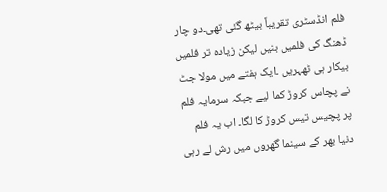فلم انڈسٹری تقریباً بیٹھ گئی تھی۔دو چار ڈھنگ کی فلمیں بنیں لیکن زیادہ تر فلمیں بیکار ہی ٹھہریں ۔ایک ہفتے میں مولا جٹ نے پچاس کروڑ کما لیے جبکہ سرمایہ فلم پر پچیس تیس کروڑ کا لگا۔ اب یہ فلم دنیا بھر کے سینما گھروں میں رش لے رہی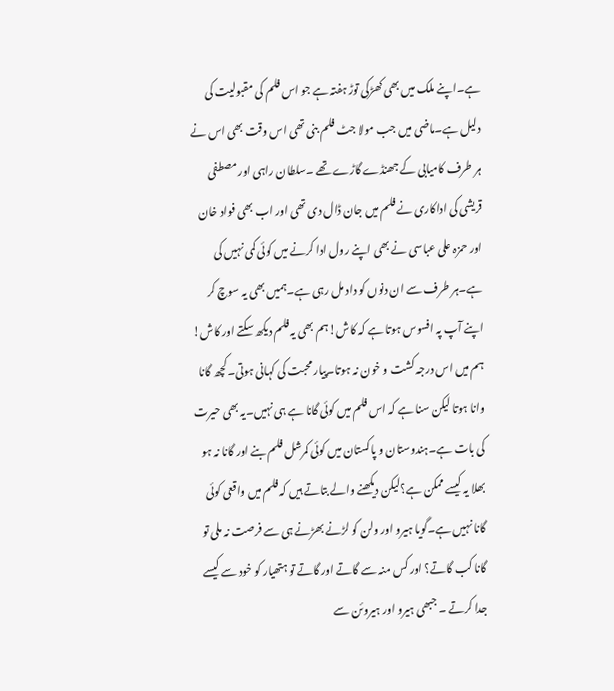ہے۔اپنے ملک میں بھی کھڑکی توڑ ہفتہ ہے جو اس فلم کی مقبولیت کی دلیل ہے۔ماضی میں جب مولا جٹ فلم بنی تھی اس وقت بھی اس نے ہر طرف کامیابی کے جھنڈے گاڑے تھے ۔سلطان راہی اور مصطفی قریشی کی اداکاری نے فلم میں جان ڈال دی تھی اور اب بھی فواد خان اور حمزہ علی عباسی نے بھی اپنے رول ادا کرنے میں کوئی کمی نہیں کی ہے۔ہر طرف سے ان دنوں کو داد مل رہی ہے۔ہمیں بھی یہ سوچ کر اپنے آپ پہ افسوس ہوتا ہے کہ کاش!ہم بھی یہ فلم دیکھ سکتے اور کاش! ہم میں اس درجہ کشت و خون نہ ہوتا۔پیار محبت کی کہانی ہوتی۔کچھ گانا وانا ہوتا لیکن سنا ہے کہ اس فلم میں کوئی گانا ہے ہی نہیں۔یہ بھی حیرت کی بات ہے۔ہندوستان و پاکستان میں کوئی کمرشل فلم بنے اور گانا نہ ہو بھلا یہ کیسے ممکن ہے؟لیکن دیکھنے والے بتاتے ہیں کہ فلم میں واقعی کوئی گانا نہیں ہے۔گویا ہیرو اور ولن کو لڑنے بھڑنے ہی سے فرصت نہ ملی تو گانا کب گاتے؟ اور کس منہ سے گاتے اور گاتے تو ہتھیار کو خود سے کیسے جدا کرتے ۔ جبھی ہیرو اور ہیروئن سے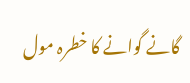گانے گوانے کا خطرہ مول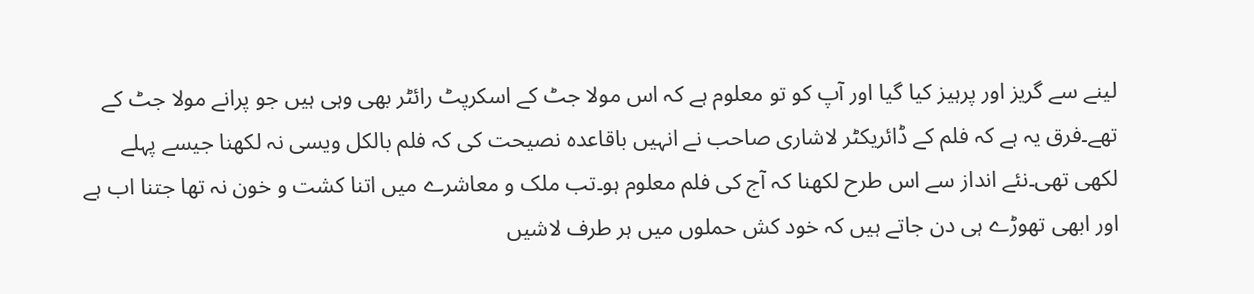لینے سے گریز اور پرہیز کیا گیا اور آپ کو تو معلوم ہے کہ اس مولا جٹ کے اسکرپٹ رائٹر بھی وہی ہیں جو پرانے مولا جٹ کے تھے۔فرق یہ ہے کہ فلم کے ڈائریکٹر لاشاری صاحب نے انہیں باقاعدہ نصیحت کی کہ فلم بالکل ویسی نہ لکھنا جیسے پہلے لکھی تھی۔نئے انداز سے اس طرح لکھنا کہ آج کی فلم معلوم ہو۔تب ملک و معاشرے میں اتنا کشت و خون نہ تھا جتنا اب ہے اور ابھی تھوڑے ہی دن جاتے ہیں کہ خود کش حملوں میں ہر طرف لاشیں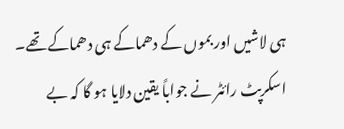ہی لاشیں اور بموں کے دھماکے ہی دھماکے تھے۔ اسکرپٹ رائٹر نے جواباً یقین دلایا ہو گا کہ بے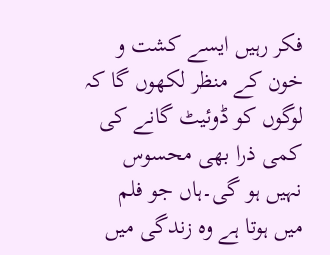فکر رہیں ایسے کشت و خون کے منظر لکھوں گا کہ لوگوں کو ڈوئیٹ گانے کی کمی ذرا بھی محسوس نہیں ہو گی۔ہاں جو فلم میں ہوتا ہے وہ زندگی میں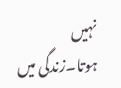نہیں ہوتا۔زندگی میں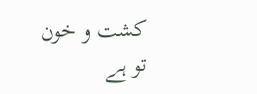کشت و خون تو ہے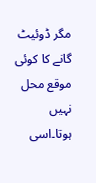مگر ڈوئیٹ گانے کا کوئی موقع محل نہیں ہوتا۔اسی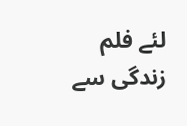لئے فلم زندگی سے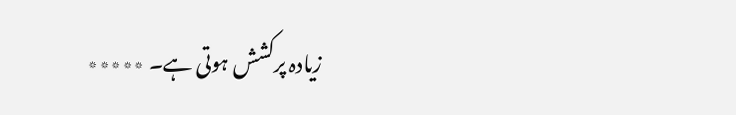زیادہ پرکشش ہوتی ہے۔ ٭٭٭٭٭